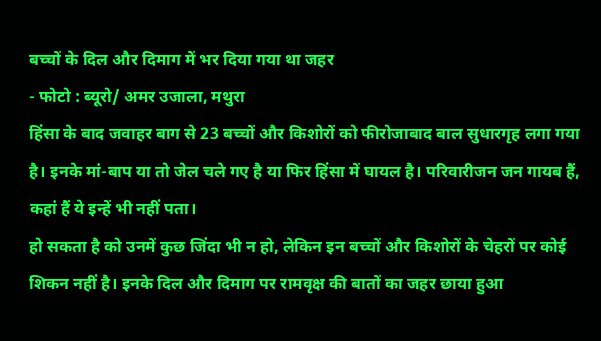बच्चों के दिल और दिमाग में भर दिया गया था जहर
- फोटो : ब्यूरो/ अमर उजाला, मथुरा
हिंसा के बाद जवाहर बाग से 23 बच्चों और किशोरों को फीरोजाबाद बाल सुधारगृह लगा गया है। इनके मां-बाप या तो जेल चले गए है या फिर हिंसा में घायल है। परिवारीजन जन गायब हैं, कहां हैं ये इन्हें भी नहीं पता।
हो सकता है को उनमें कुछ जिंदा भी न हो, लेकिन इन बच्चों और किशोरों के चेहरों पर कोई शिकन नहीं है। इनके दिल और दिमाग पर रामवृक्ष की बातों का जहर छाया हुआ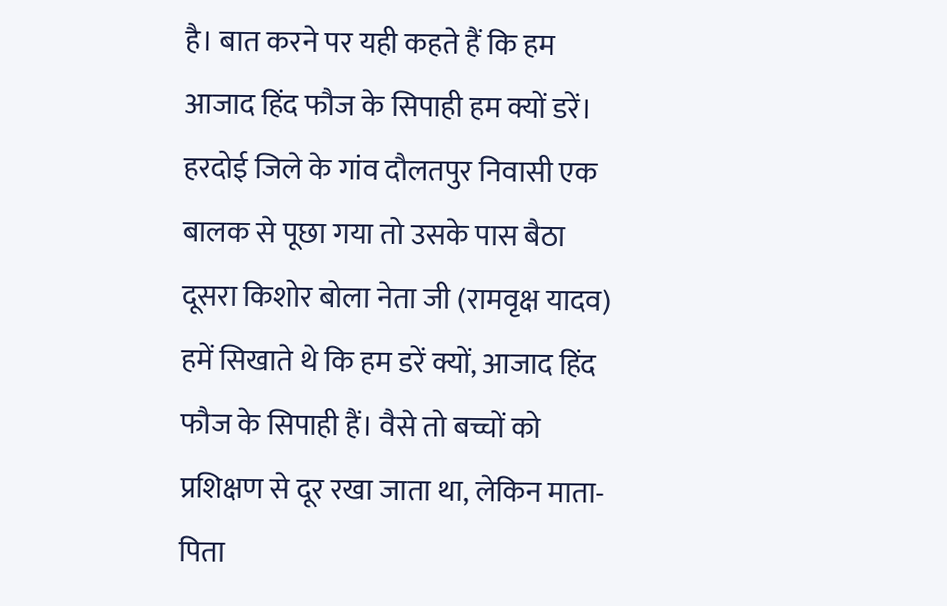है। बात करने पर यही कहते हैं कि हम आजाद हिंद फौज के सिपाही हम क्यों डरें।
हरदोई जिले के गांव दौलतपुर निवासी एक बालक से पूछा गया तो उसके पास बैठा दूसरा किशोर बोला नेता जी (रामवृक्ष यादव) हमें सिखाते थे कि हम डरें क्यों, आजाद हिंद फौज के सिपाही हैं। वैसे तो बच्चों को प्रशिक्षण से दूर रखा जाता था, लेकिन माता-पिता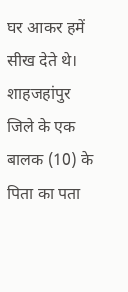घर आकर हमें सीख देते थे।
शाहजहांपुर जिले के एक बालक (10) के पिता का पता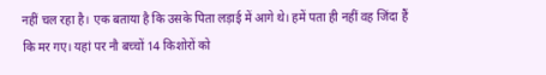नहीं चल रहा है। एक बताया है कि उसके पिता लड़ाई में आगे थे। हमें पता ही नहीं वह जिंदा हैं कि मर गए। यहां पर नौ बच्चों 14 किशोरों को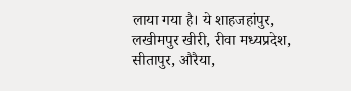लाया गया है। ये शाहजहांपुर, लखीमपुर खीरी, रीवा मध्यप्रदेश, सीतापुर, औरैया,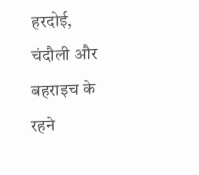हरदोई, चंदौली और बहराइच के रहने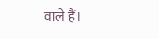वाले हैं।